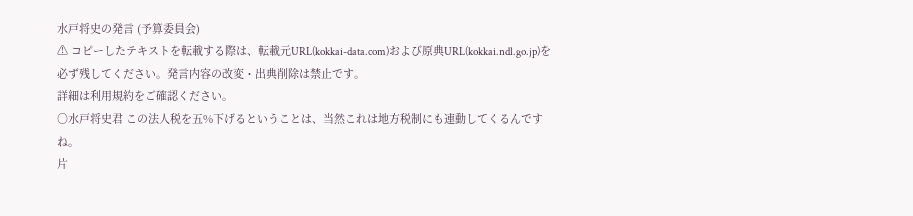水戸将史の発言 (予算委員会)
⚠ コピーしたテキストを転載する際は、転載元URL(kokkai-data.com)および原典URL(kokkai.ndl.go.jp)を必ず残してください。発言内容の改変・出典削除は禁止です。
詳細は利用規約をご確認ください。
○水戸将史君 この法人税を五%下げるということは、当然これは地方税制にも連動してくるんですね。
片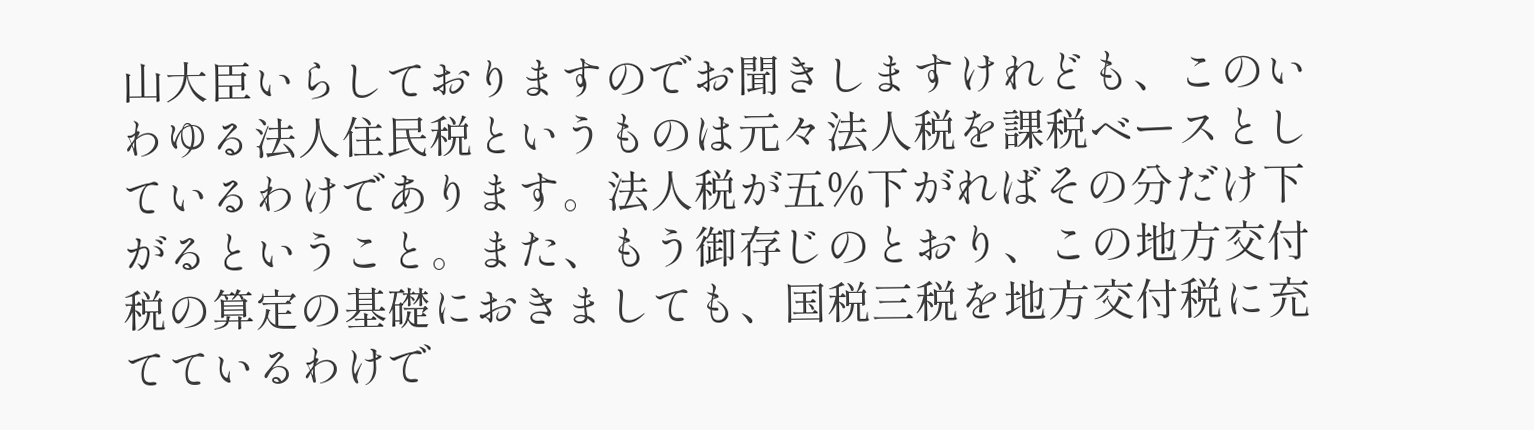山大臣いらしておりますのでお聞きしますけれども、このいわゆる法人住民税というものは元々法人税を課税ベースとしているわけであります。法人税が五%下がればその分だけ下がるということ。また、もう御存じのとおり、この地方交付税の算定の基礎におきましても、国税三税を地方交付税に充てているわけで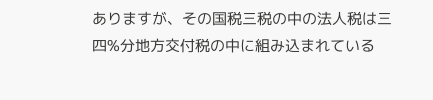ありますが、その国税三税の中の法人税は三四%分地方交付税の中に組み込まれている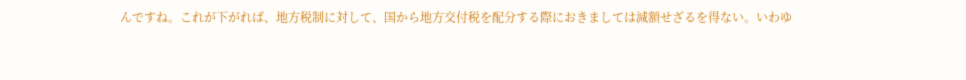んですね。これが下がれば、地方税制に対して、国から地方交付税を配分する際におきましては減額せざるを得ない。いわゆ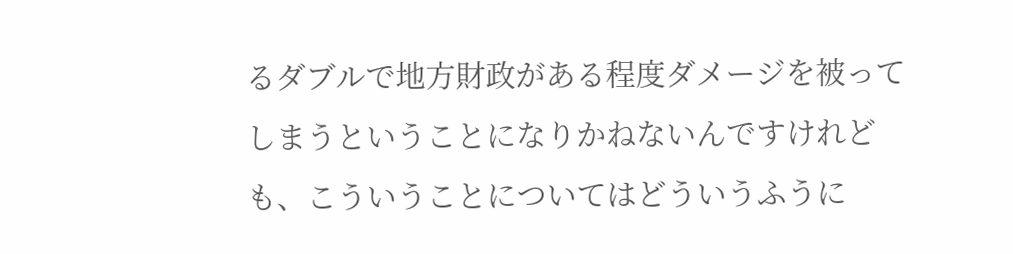るダブルで地方財政がある程度ダメージを被ってしまうということになりかねないんですけれども、こういうことについてはどういうふうに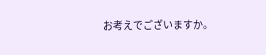お考えでございますか。